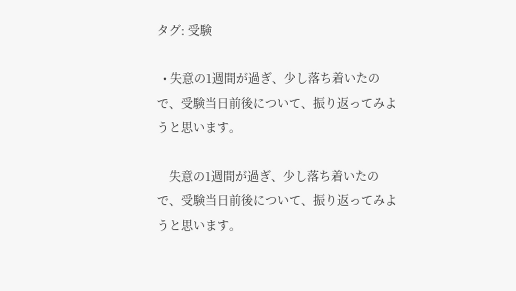タグ: 受験

  • 失意の1週間が過ぎ、少し落ち着いたので、受験当日前後について、振り返ってみようと思います。

    失意の1週間が過ぎ、少し落ち着いたので、受験当日前後について、振り返ってみようと思います。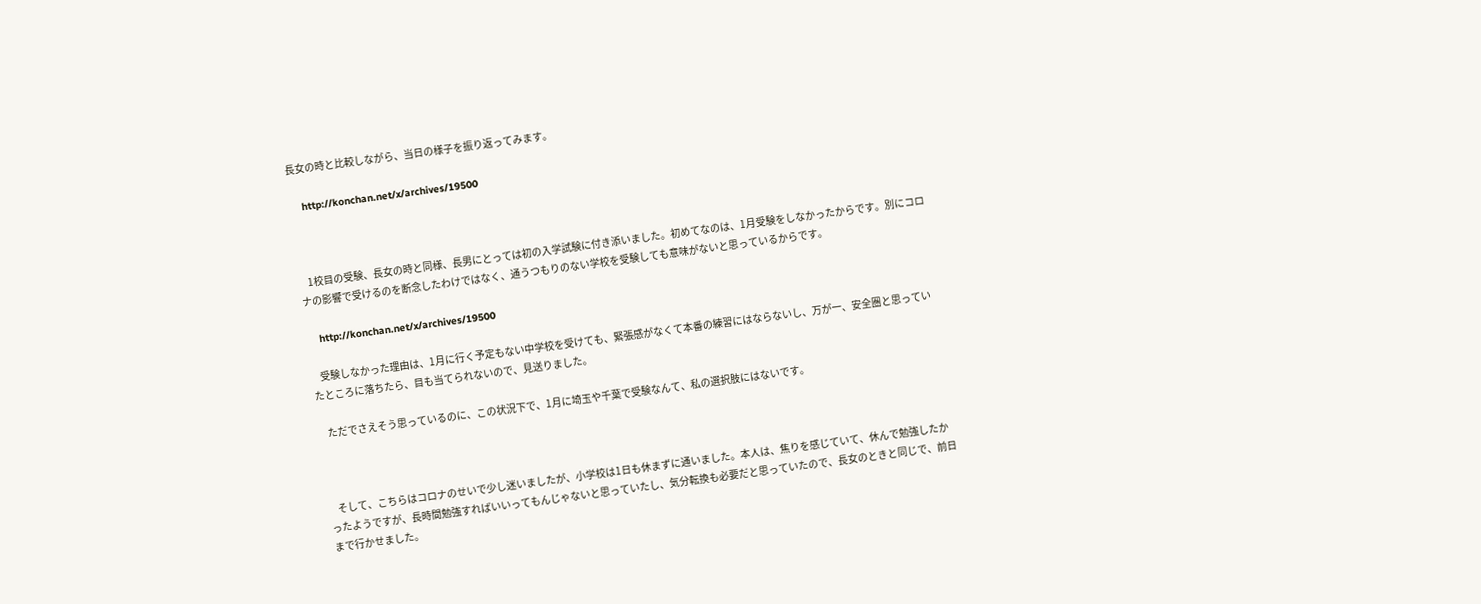長女の時と比較しながら、当日の様子を振り返ってみます。

    http://konchan.net/x/archives/19500



    1校目の受験、長女の時と同様、長男にとっては初の入学試験に付き添いました。初めてなのは、1月受験をしなかったからです。別にコロナの影響で受けるのを断念したわけではなく、通うつもりのない学校を受験しても意味がないと思っているからです。

    http://konchan.net/x/archives/19500

    受験しなかった理由は、1月に行く予定もない中学校を受けても、緊張感がなくて本番の練習にはならないし、万が一、安全圏と思っていたところに落ちたら、目も当てられないので、見送りました。

    ただでさえそう思っているのに、この状況下で、1月に埼玉や千葉で受験なんて、私の選択肢にはないです。



    そして、こちらはコロナのせいで少し迷いましたが、小学校は1日も休まずに通いました。本人は、焦りを感じていて、休んで勉強したかったようですが、長時間勉強すればいいってもんじゃないと思っていたし、気分転換も必要だと思っていたので、長女のときと同じで、前日まで行かせました。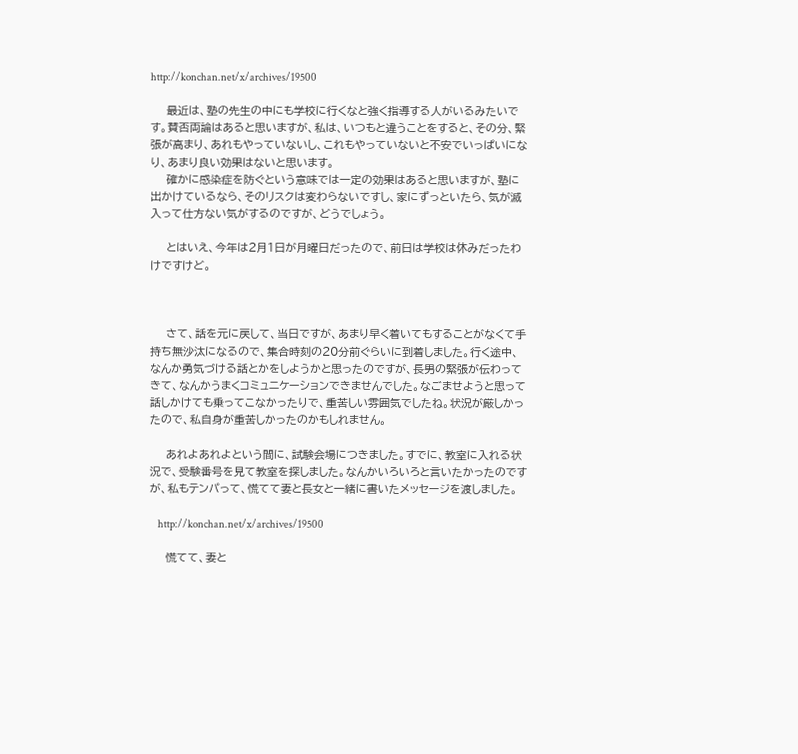http://konchan.net/x/archives/19500

    最近は、塾の先生の中にも学校に行くなと強く指導する人がいるみたいです。賛否両論はあると思いますが、私は、いつもと違うことをすると、その分、緊張が高まり、あれもやっていないし、これもやっていないと不安でいっぱいになり、あまり良い効果はないと思います。
    確かに感染症を防ぐという意味では一定の効果はあると思いますが、塾に出かけているなら、そのリスクは変わらないですし、家にずっといたら、気が滅入って仕方ない気がするのですが、どうでしょう。

    とはいえ、今年は2月1日が月曜日だったので、前日は学校は休みだったわけですけど。



    さて、話を元に戻して、当日ですが、あまり早く着いてもすることがなくて手持ち無沙汰になるので、集合時刻の20分前ぐらいに到着しました。行く途中、なんか勇気づける話とかをしようかと思ったのですが、長男の緊張が伝わってきて、なんかうまくコミュニケーションできませんでした。なごませようと思って話しかけても乗ってこなかったりで、重苦しい雰囲気でしたね。状況が厳しかったので、私自身が重苦しかったのかもしれません。

    あれよあれよという間に、試験会場につきました。すでに、教室に入れる状況で、受験番号を見て教室を探しました。なんかいろいろと言いたかったのですが、私もテンパって、慌てて妻と長女と一緒に書いたメッセージを渡しました。

    http://konchan.net/x/archives/19500

    慌てて、妻と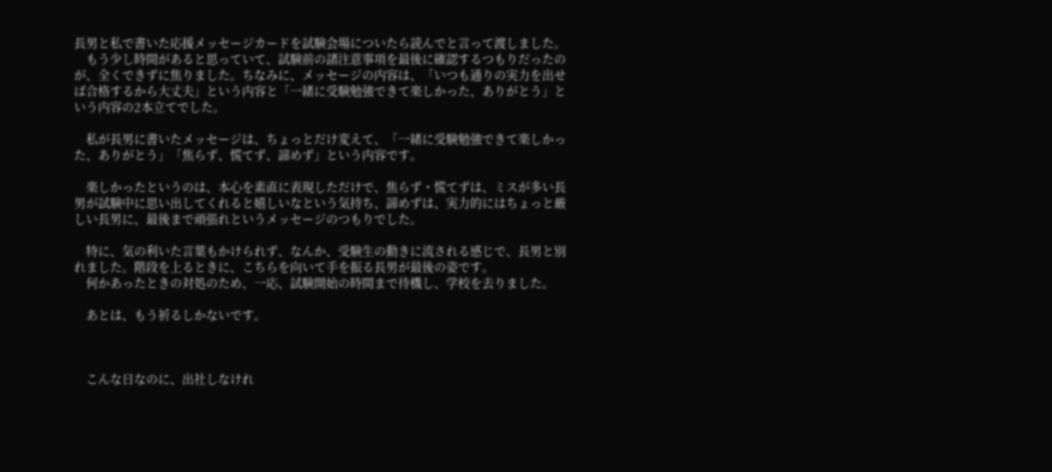長男と私で書いた応援メッセージカードを試験会場についたら読んでと言って渡しました。
    もう少し時間があると思っていて、試験前の諸注意事項を最後に確認するつもりだったのが、全くできずに焦りました。ちなみに、メッセージの内容は、「いつも通りの実力を出せば合格するから大丈夫」という内容と「一緒に受験勉強できて楽しかった、ありがとう」という内容の2本立てでした。

    私が長男に書いたメッセージは、ちょっとだけ変えて、「一緒に受験勉強できて楽しかった、ありがとう」「焦らず、慌てず、諦めず」という内容です。

    楽しかったというのは、本心を素直に表現しただけで、焦らず・慌てずは、ミスが多い長男が試験中に思い出してくれると嬉しいなという気持ち、諦めずは、実力的にはちょっと厳しい長男に、最後まで頑張れというメッセージのつもりでした。

    特に、気の利いた言葉もかけられず、なんか、受験生の動きに流される感じで、長男と別れました。階段を上るときに、こちらを向いて手を振る長男が最後の姿です。
    何かあったときの対処のため、一応、試験開始の時間まで待機し、学校を去りました。

    あとは、もう祈るしかないです。



    こんな日なのに、出社しなけれ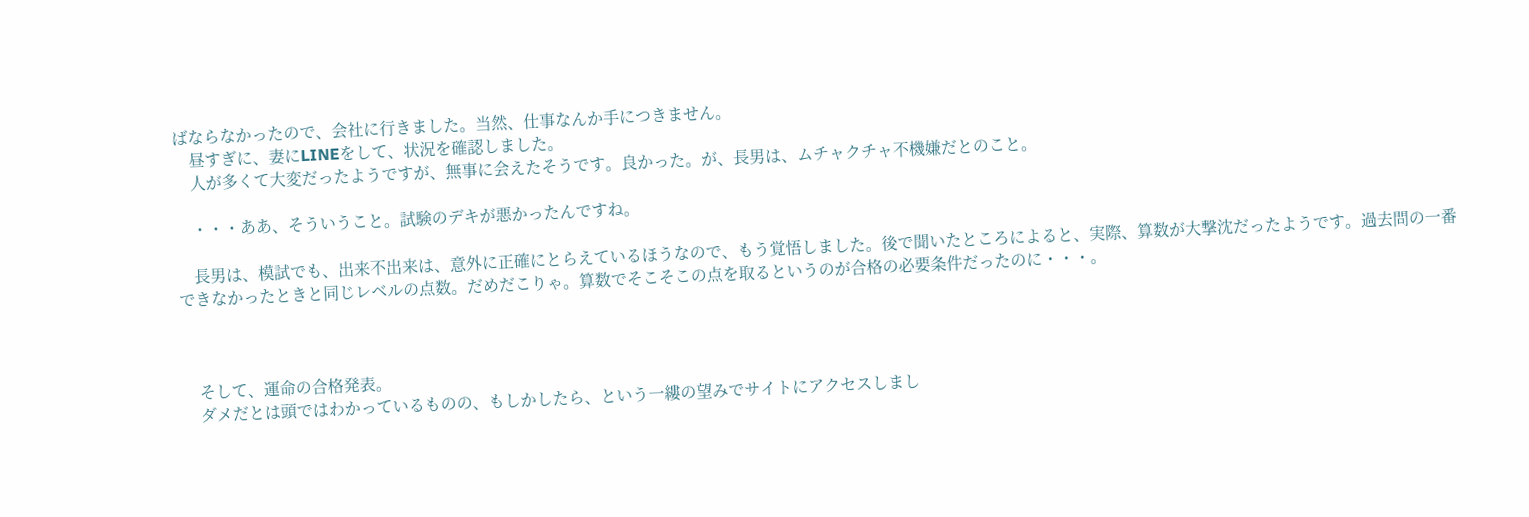ばならなかったので、会社に行きました。当然、仕事なんか手につきません。
    昼すぎに、妻にLINEをして、状況を確認しました。
    人が多くて大変だったようですが、無事に会えたそうです。良かった。が、長男は、ムチャクチャ不機嫌だとのこと。

    ・・・ああ、そういうこと。試験のデキが悪かったんですね。

    長男は、模試でも、出来不出来は、意外に正確にとらえているほうなので、もう覚悟しました。後で聞いたところによると、実際、算数が大撃沈だったようです。過去問の一番できなかったときと同じレベルの点数。だめだこりゃ。算数でそこそこの点を取るというのが合格の必要条件だったのに・・・。



    そして、運命の合格発表。
    ダメだとは頭ではわかっているものの、もしかしたら、という一縷の望みでサイトにアクセスしまし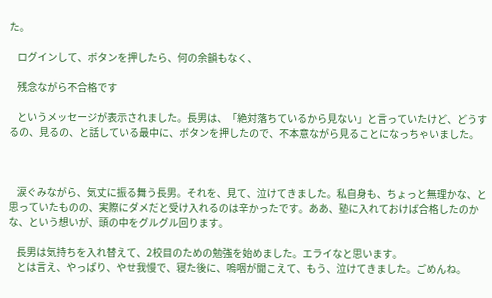た。

    ログインして、ボタンを押したら、何の余韻もなく、

    残念ながら不合格です

    というメッセージが表示されました。長男は、「絶対落ちているから見ない」と言っていたけど、どうするの、見るの、と話している最中に、ボタンを押したので、不本意ながら見ることになっちゃいました。



    涙ぐみながら、気丈に振る舞う長男。それを、見て、泣けてきました。私自身も、ちょっと無理かな、と思っていたものの、実際にダメだと受け入れるのは辛かったです。ああ、塾に入れておけば合格したのかな、という想いが、頭の中をグルグル回ります。

    長男は気持ちを入れ替えて、2校目のための勉強を始めました。エライなと思います。
    とは言え、やっぱり、やせ我慢で、寝た後に、嗚咽が聞こえて、もう、泣けてきました。ごめんね。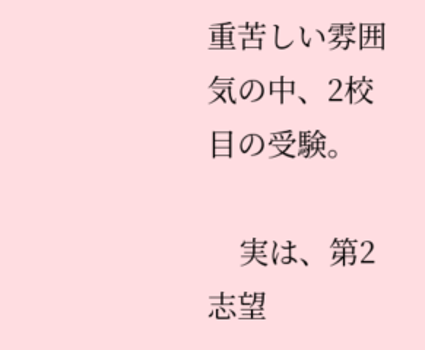重苦しい雰囲気の中、2校目の受験。

    実は、第2志望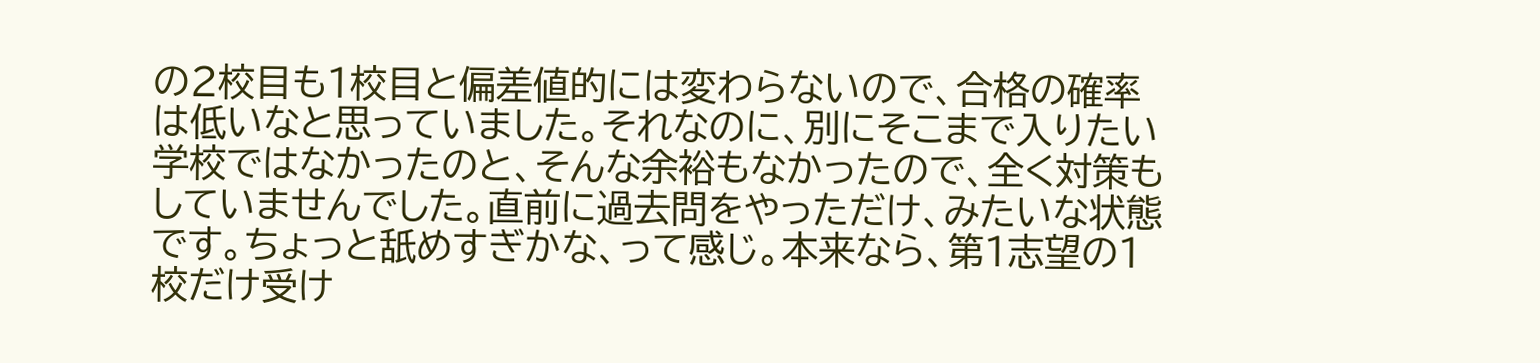の2校目も1校目と偏差値的には変わらないので、合格の確率は低いなと思っていました。それなのに、別にそこまで入りたい学校ではなかったのと、そんな余裕もなかったので、全く対策もしていませんでした。直前に過去問をやっただけ、みたいな状態です。ちょっと舐めすぎかな、って感じ。本来なら、第1志望の1校だけ受け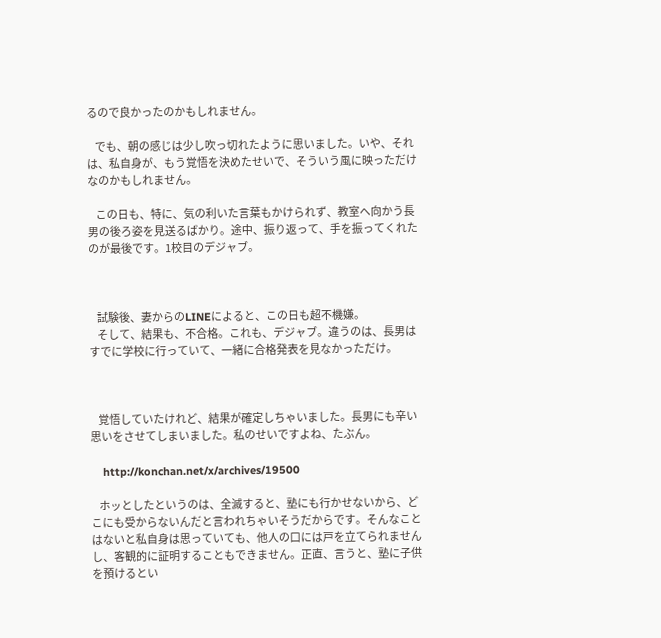るので良かったのかもしれません。

    でも、朝の感じは少し吹っ切れたように思いました。いや、それは、私自身が、もう覚悟を決めたせいで、そういう風に映っただけなのかもしれません。

    この日も、特に、気の利いた言葉もかけられず、教室へ向かう長男の後ろ姿を見送るばかり。途中、振り返って、手を振ってくれたのが最後です。1校目のデジャブ。



    試験後、妻からのLINEによると、この日も超不機嫌。
    そして、結果も、不合格。これも、デジャブ。違うのは、長男はすでに学校に行っていて、一緒に合格発表を見なかっただけ。



    覚悟していたけれど、結果が確定しちゃいました。長男にも辛い思いをさせてしまいました。私のせいですよね、たぶん。

    http://konchan.net/x/archives/19500

    ホッとしたというのは、全滅すると、塾にも行かせないから、どこにも受からないんだと言われちゃいそうだからです。そんなことはないと私自身は思っていても、他人の口には戸を立てられませんし、客観的に証明することもできません。正直、言うと、塾に子供を預けるとい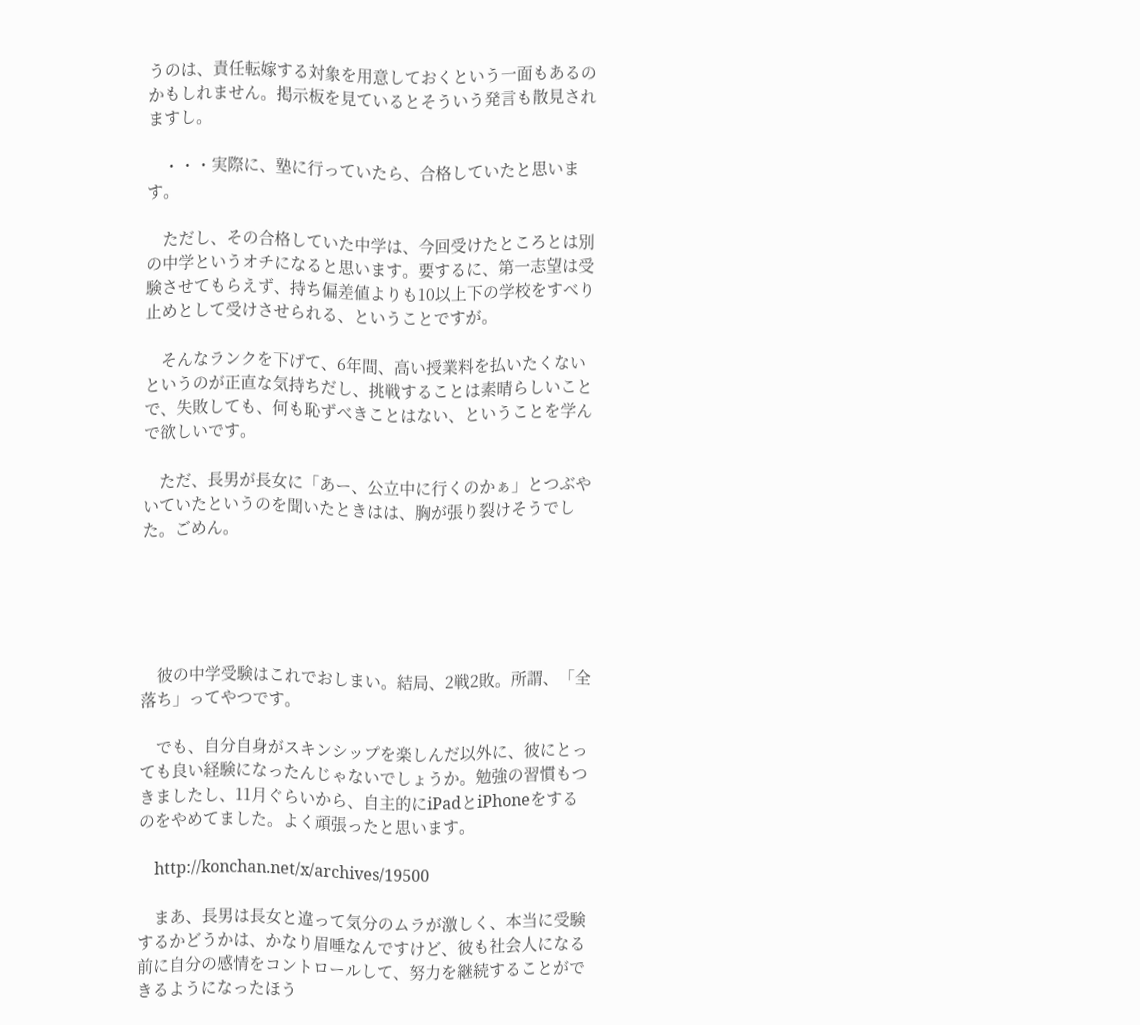うのは、責任転嫁する対象を用意しておくという一面もあるのかもしれません。掲示板を見ているとそういう発言も散見されますし。

    ・・・実際に、塾に行っていたら、合格していたと思います。

    ただし、その合格していた中学は、今回受けたところとは別の中学というオチになると思います。要するに、第一志望は受験させてもらえず、持ち偏差値よりも10以上下の学校をすべり止めとして受けさせられる、ということですが。

    そんなランクを下げて、6年間、高い授業料を払いたくないというのが正直な気持ちだし、挑戦することは素晴らしいことで、失敗しても、何も恥ずべきことはない、ということを学んで欲しいです。

    ただ、長男が長女に「あー、公立中に行くのかぁ」とつぶやいていたというのを聞いたときはは、胸が張り裂けそうでした。ごめん。





    彼の中学受験はこれでおしまい。結局、2戦2敗。所謂、「全落ち」ってやつです。

    でも、自分自身がスキンシップを楽しんだ以外に、彼にとっても良い経験になったんじゃないでしょうか。勉強の習慣もつきましたし、11月ぐらいから、自主的にiPadとiPhoneをするのをやめてました。よく頑張ったと思います。

    http://konchan.net/x/archives/19500

    まあ、長男は長女と違って気分のムラが激しく、本当に受験するかどうかは、かなり眉唾なんですけど、彼も社会人になる前に自分の感情をコントロールして、努力を継続することができるようになったほう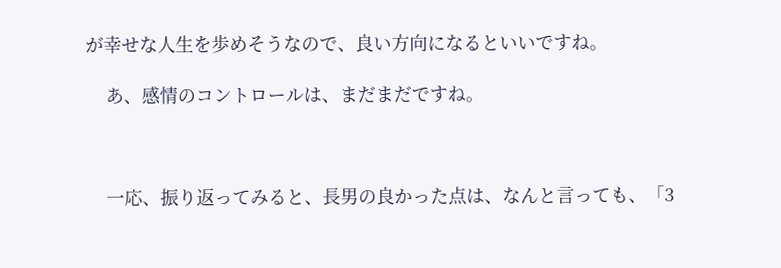が幸せな人生を歩めそうなので、良い方向になるといいですね。

    あ、感情のコントロールは、まだまだですね。



    一応、振り返ってみると、長男の良かった点は、なんと言っても、「3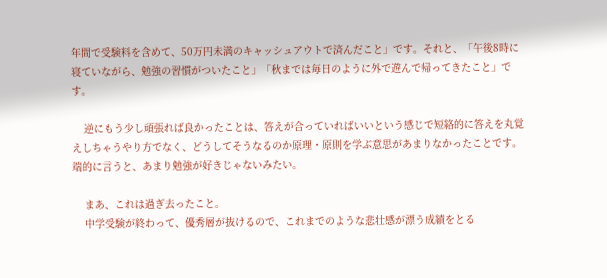年間で受験料を含めて、50万円未満のキャッシュアウトで済んだこと」です。それと、「午後8時に寝ていながら、勉強の習慣がついたこと」「秋までは毎日のように外で遊んで帰ってきたこと」です。

    逆にもう少し頑張れば良かったことは、答えが合っていればいいという感じで短絡的に答えを丸覚えしちゃうやり方でなく、どうしてそうなるのか原理・原則を学ぶ意思があまりなかったことです。端的に言うと、あまり勉強が好きじゃないみたい。

    まあ、これは過ぎ去ったこと。
    中学受験が終わって、優秀層が抜けるので、これまでのような悲壮感が漂う成績をとる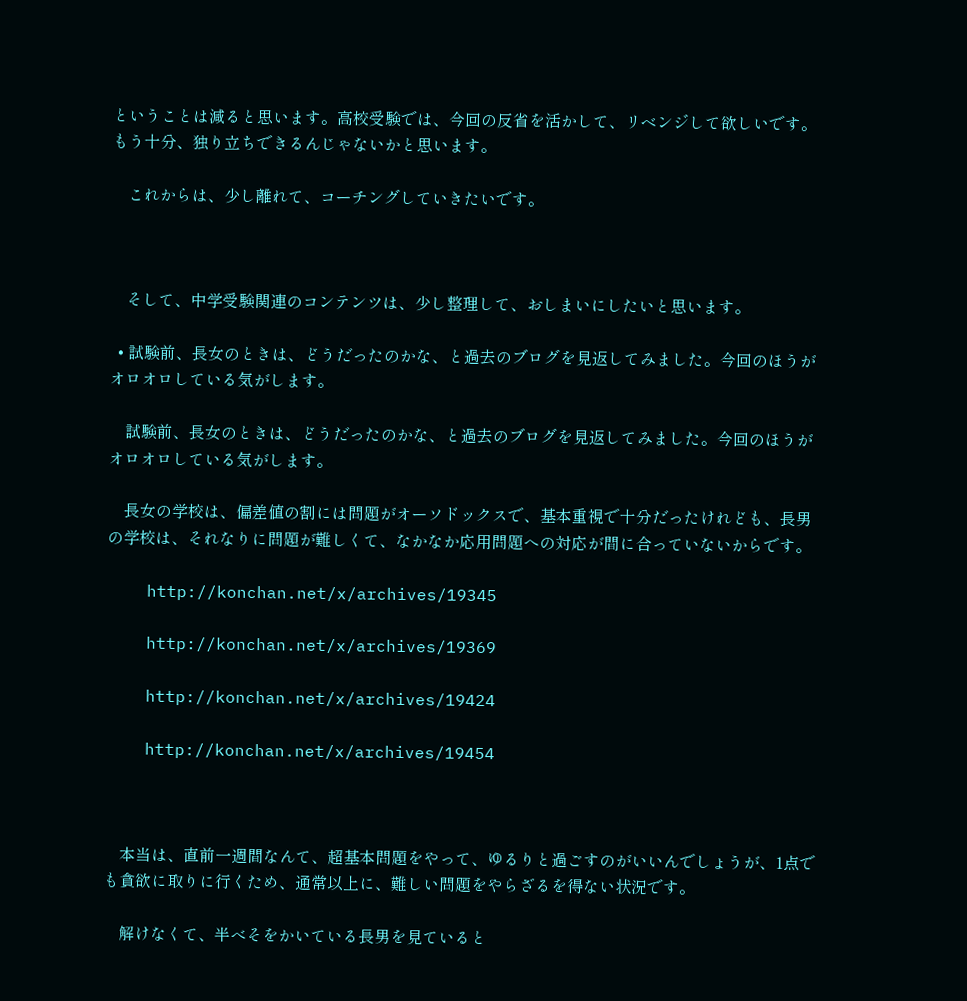ということは減ると思います。高校受験では、今回の反省を活かして、リベンジして欲しいです。もう十分、独り立ちできるんじゃないかと思います。

    これからは、少し離れて、コーチングしていきたいです。



    そして、中学受験関連のコンテンツは、少し整理して、おしまいにしたいと思います。

  • 試験前、長女のときは、どうだったのかな、と過去のブログを見返してみました。今回のほうがオロオロしている気がします。

    試験前、長女のときは、どうだったのかな、と過去のブログを見返してみました。今回のほうがオロオロしている気がします。

    長女の学校は、偏差値の割には問題がオーソドックスで、基本重視で十分だったけれども、長男の学校は、それなりに問題が難しくて、なかなか応用問題への対応が間に合っていないからです。

    http://konchan.net/x/archives/19345

    http://konchan.net/x/archives/19369

    http://konchan.net/x/archives/19424

    http://konchan.net/x/archives/19454



    本当は、直前一週間なんて、超基本問題をやって、ゆるりと過ごすのがいいんでしょうが、1点でも貪欲に取りに行くため、通常以上に、難しい問題をやらざるを得ない状況です。

    解けなくて、半べそをかいている長男を見ていると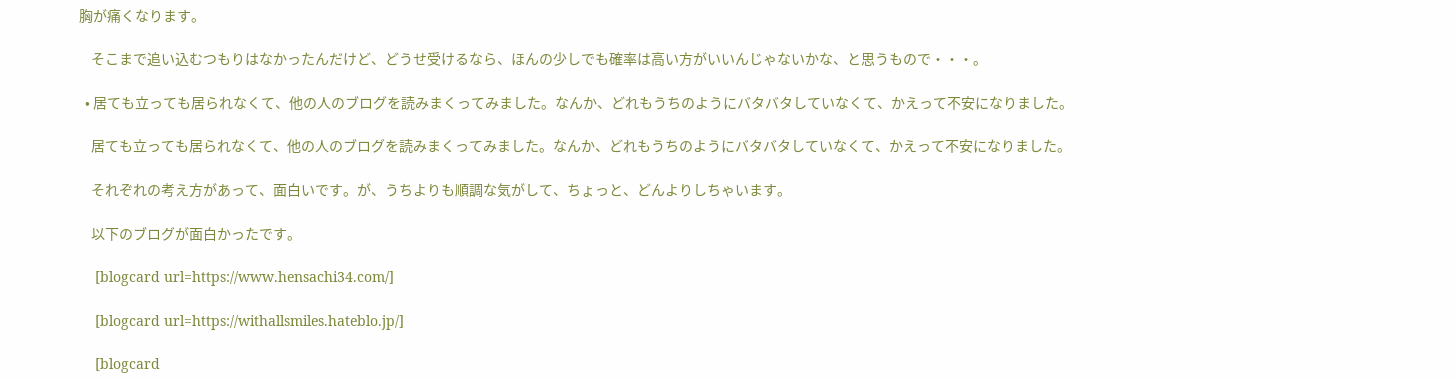胸が痛くなります。

    そこまで追い込むつもりはなかったんだけど、どうせ受けるなら、ほんの少しでも確率は高い方がいいんじゃないかな、と思うもので・・・。

  • 居ても立っても居られなくて、他の人のブログを読みまくってみました。なんか、どれもうちのようにバタバタしていなくて、かえって不安になりました。

    居ても立っても居られなくて、他の人のブログを読みまくってみました。なんか、どれもうちのようにバタバタしていなくて、かえって不安になりました。

    それぞれの考え方があって、面白いです。が、うちよりも順調な気がして、ちょっと、どんよりしちゃいます。

    以下のブログが面白かったです。

    [blogcard url=https://www.hensachi34.com/]

    [blogcard url=https://withallsmiles.hateblo.jp/]

    [blogcard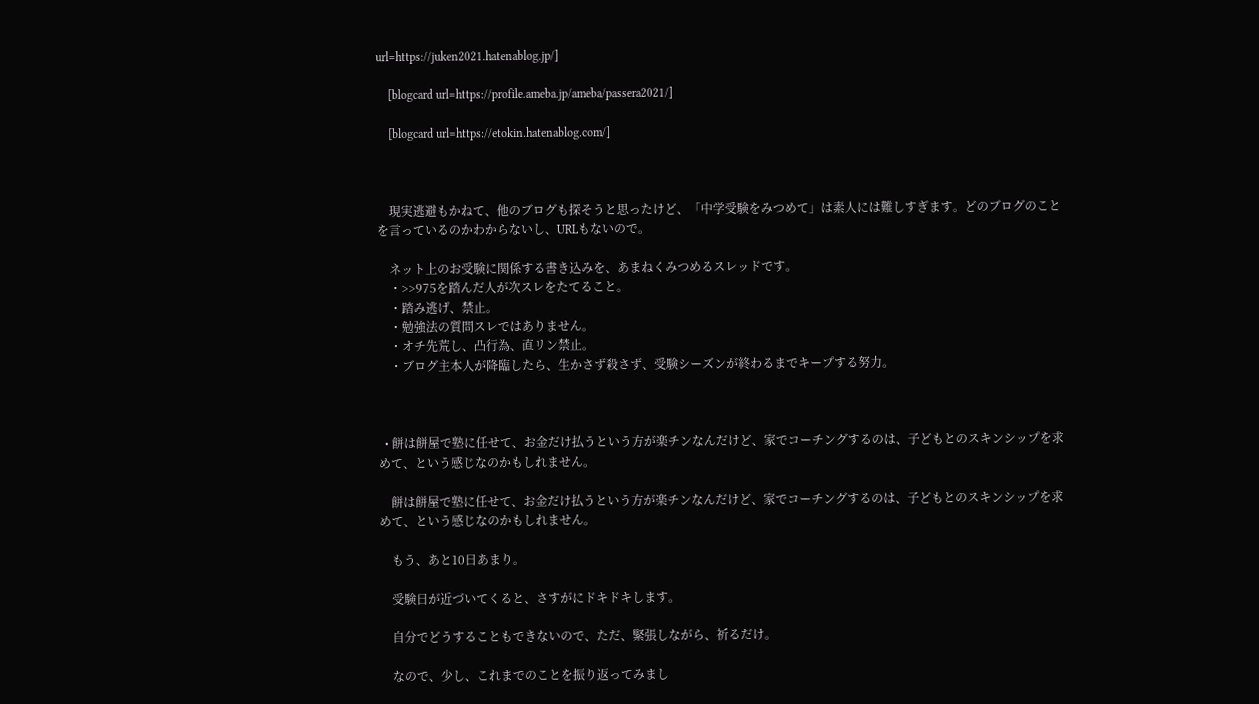url=https://juken2021.hatenablog.jp/]

    [blogcard url=https://profile.ameba.jp/ameba/passera2021/]

    [blogcard url=https://etokin.hatenablog.com/]



    現実逃避もかねて、他のブログも探そうと思ったけど、「中学受験をみつめて」は素人には難しすぎます。どのブログのことを言っているのかわからないし、URLもないので。

    ネット上のお受験に関係する書き込みを、あまねくみつめるスレッドです。
    ・>>975を踏んだ人が次スレをたてること。
    ・踏み逃げ、禁止。
    ・勉強法の質問スレではありません。
    ・オチ先荒し、凸行為、直リン禁止。
    ・ブログ主本人が降臨したら、生かさず殺さず、受験シーズンが終わるまでキープする努力。



  • 餅は餅屋で塾に任せて、お金だけ払うという方が楽チンなんだけど、家でコーチングするのは、子どもとのスキンシップを求めて、という感じなのかもしれません。

    餅は餅屋で塾に任せて、お金だけ払うという方が楽チンなんだけど、家でコーチングするのは、子どもとのスキンシップを求めて、という感じなのかもしれません。

    もう、あと10日あまり。

    受験日が近づいてくると、さすがにドキドキします。

    自分でどうすることもできないので、ただ、緊張しながら、祈るだけ。

    なので、少し、これまでのことを振り返ってみまし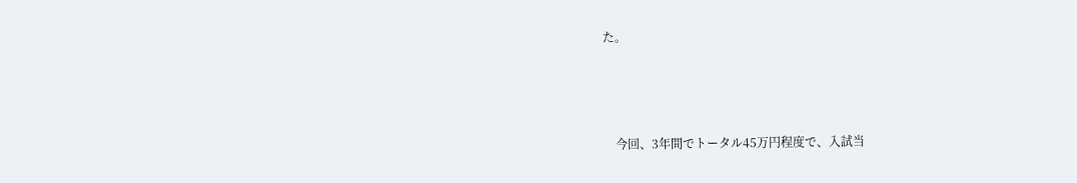た。



    今回、3年間でトータル45万円程度で、入試当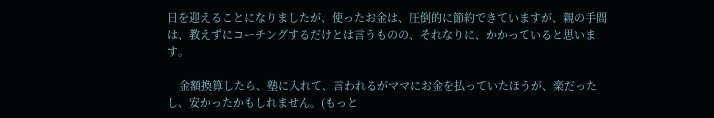日を迎えることになりましたが、使ったお金は、圧倒的に節約できていますが、親の手間は、教えずにコーチングするだけとは言うものの、それなりに、かかっていると思います。

    金額換算したら、塾に入れて、言われるがママにお金を払っていたほうが、楽だったし、安かったかもしれません。(もっと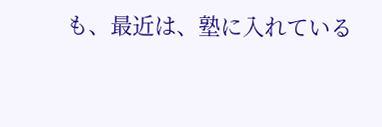も、最近は、塾に入れている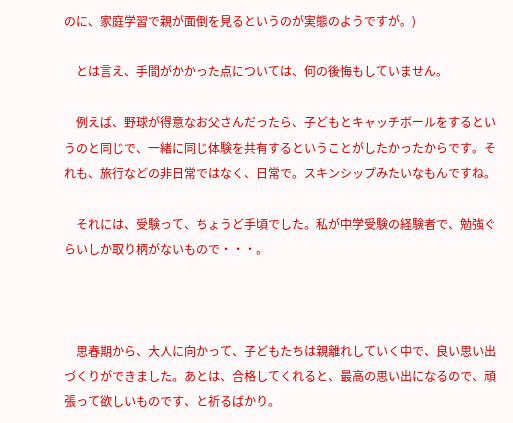のに、家庭学習で親が面倒を見るというのが実態のようですが。)

    とは言え、手間がかかった点については、何の後悔もしていません。

    例えば、野球が得意なお父さんだったら、子どもとキャッチボールをするというのと同じで、一緒に同じ体験を共有するということがしたかったからです。それも、旅行などの非日常ではなく、日常で。スキンシップみたいなもんですね。

    それには、受験って、ちょうど手頃でした。私が中学受験の経験者で、勉強ぐらいしか取り柄がないもので・・・。



    思春期から、大人に向かって、子どもたちは親離れしていく中で、良い思い出づくりができました。あとは、合格してくれると、最高の思い出になるので、頑張って欲しいものです、と祈るばかり。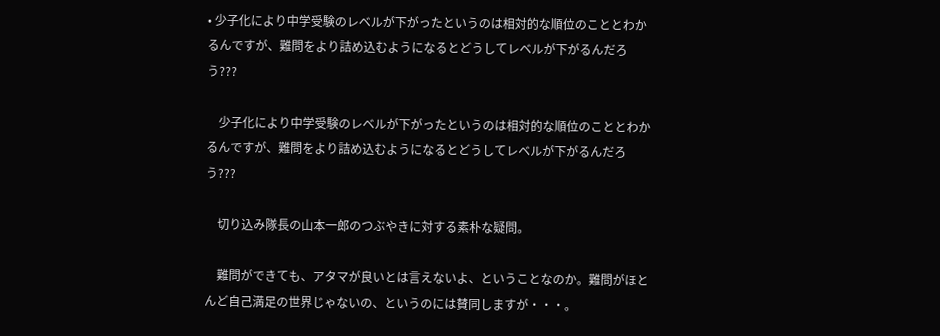• 少子化により中学受験のレベルが下がったというのは相対的な順位のこととわかるんですが、難問をより詰め込むようになるとどうしてレベルが下がるんだろう???

    少子化により中学受験のレベルが下がったというのは相対的な順位のこととわかるんですが、難問をより詰め込むようになるとどうしてレベルが下がるんだろう???

    切り込み隊長の山本一郎のつぶやきに対する素朴な疑問。

    難問ができても、アタマが良いとは言えないよ、ということなのか。難問がほとんど自己満足の世界じゃないの、というのには賛同しますが・・・。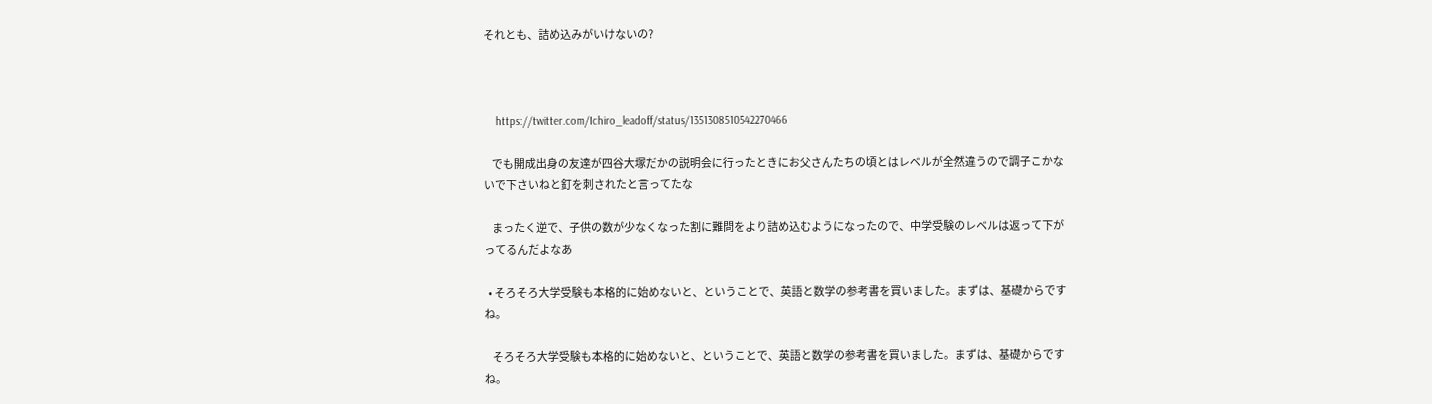それとも、詰め込みがいけないの?



    https://twitter.com/Ichiro_leadoff/status/1351308510542270466

    でも開成出身の友達が四谷大塚だかの説明会に行ったときにお父さんたちの頃とはレベルが全然違うので調子こかないで下さいねと釘を刺されたと言ってたな

    まったく逆で、子供の数が少なくなった割に難問をより詰め込むようになったので、中学受験のレベルは返って下がってるんだよなあ

  • そろそろ大学受験も本格的に始めないと、ということで、英語と数学の参考書を買いました。まずは、基礎からですね。

    そろそろ大学受験も本格的に始めないと、ということで、英語と数学の参考書を買いました。まずは、基礎からですね。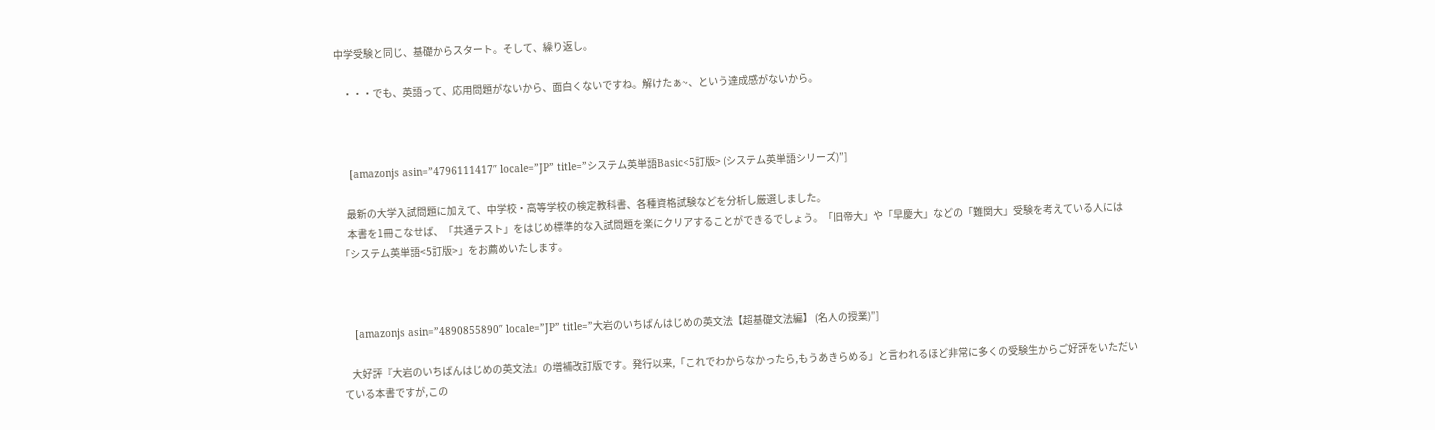中学受験と同じ、基礎からスタート。そして、繰り返し。

    ・・・でも、英語って、応用問題がないから、面白くないですね。解けたぁ~、という達成感がないから。



    [amazonjs asin=”4796111417″ locale=”JP” title=”システム英単語Basic<5訂版> (システム英単語シリーズ)”]

    最新の大学入試問題に加えて、中学校・高等学校の検定教科書、各種資格試験などを分析し厳選しました。
    本書を1冊こなせば、「共通テスト」をはじめ標準的な入試問題を楽にクリアすることができるでしょう。「旧帝大」や「早慶大」などの「難関大」受験を考えている人には「システム英単語<5訂版>」をお薦めいたします。



    [amazonjs asin=”4890855890″ locale=”JP” title=”大岩のいちばんはじめの英文法【超基礎文法編】 (名人の授業)”]

    大好評『大岩のいちばんはじめの英文法』の増補改訂版です。発行以来,「これでわからなかったら,もうあきらめる」と言われるほど非常に多くの受験生からご好評をいただいている本書ですが,この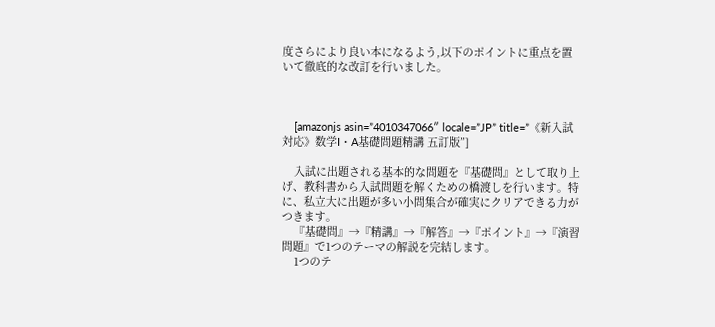度さらにより良い本になるよう,以下のポイントに重点を置いて徹底的な改訂を行いました。



    [amazonjs asin=”4010347066″ locale=”JP” title=”《新入試対応》数学I・A基礎問題精講 五訂版”]

    入試に出題される基本的な問題を『基礎問』として取り上げ、教科書から入試問題を解くための橋渡しを行います。特に、私立大に出題が多い小問集合が確実にクリアできる力がつきます。
    『基礎問』→『精講』→『解答』→『ポイント』→『演習問題』で1つのテーマの解説を完結します。
    1つのテ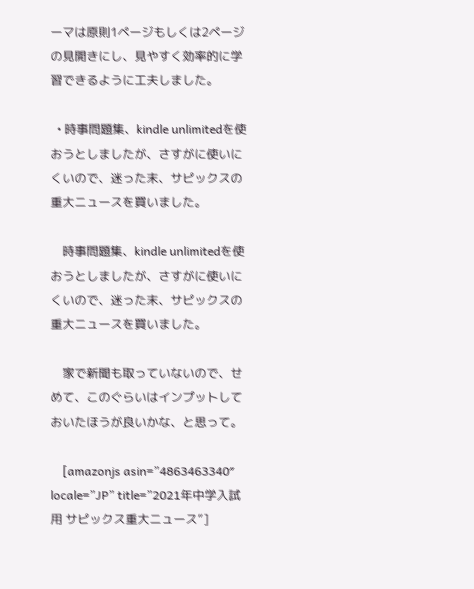ーマは原則1ページもしくは2ページの見開きにし、見やすく効率的に学習できるように工夫しました。

  • 時事問題集、kindle unlimitedを使おうとしましたが、さすがに使いにくいので、迷った末、サピックスの重大ニュースを買いました。

    時事問題集、kindle unlimitedを使おうとしましたが、さすがに使いにくいので、迷った末、サピックスの重大ニュースを買いました。

    家で新聞も取っていないので、せめて、このぐらいはインプットしておいたほうが良いかな、と思って。

    [amazonjs asin=”4863463340″ locale=”JP” title=”2021年中学入試用 サピックス重大ニュース”]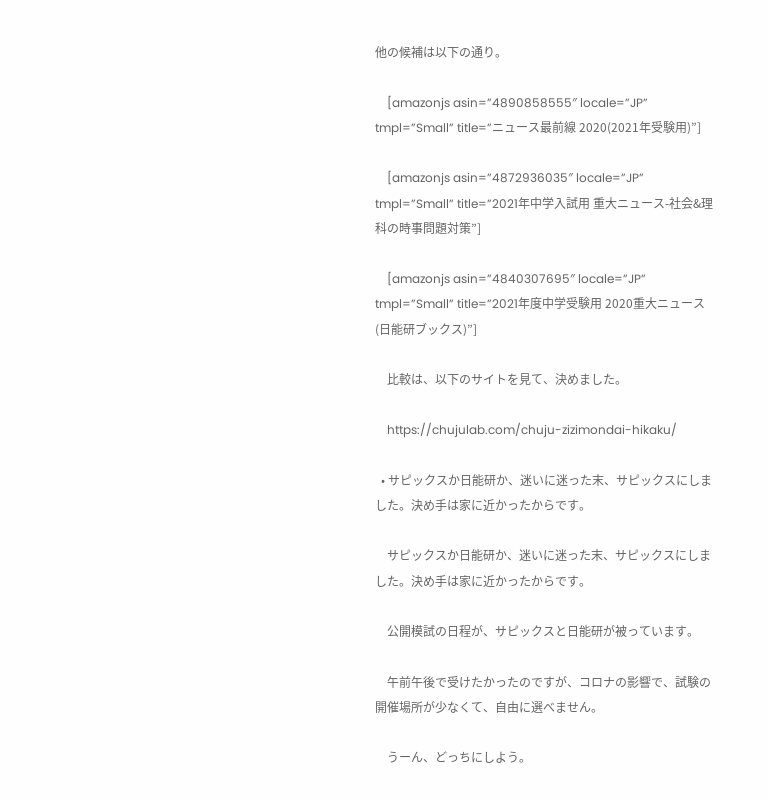他の候補は以下の通り。

    [amazonjs asin=”4890858555″ locale=”JP” tmpl=”Small” title=”ニュース最前線 2020(2021年受験用)”]

    [amazonjs asin=”4872936035″ locale=”JP” tmpl=”Small” title=”2021年中学入試用 重大ニュース-社会&理科の時事問題対策”]

    [amazonjs asin=”4840307695″ locale=”JP” tmpl=”Small” title=”2021年度中学受験用 2020重大ニュース (日能研ブックス)”]

    比較は、以下のサイトを見て、決めました。

    https://chujulab.com/chuju-zizimondai-hikaku/

  • サピックスか日能研か、迷いに迷った末、サピックスにしました。決め手は家に近かったからです。

    サピックスか日能研か、迷いに迷った末、サピックスにしました。決め手は家に近かったからです。

    公開模試の日程が、サピックスと日能研が被っています。

    午前午後で受けたかったのですが、コロナの影響で、試験の開催場所が少なくて、自由に選べません。

    うーん、どっちにしよう。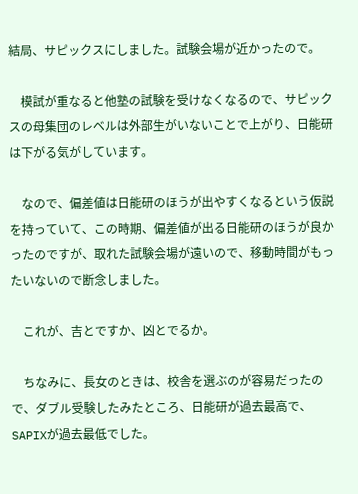結局、サピックスにしました。試験会場が近かったので。

    模試が重なると他塾の試験を受けなくなるので、サピックスの母集団のレベルは外部生がいないことで上がり、日能研は下がる気がしています。

    なので、偏差値は日能研のほうが出やすくなるという仮説を持っていて、この時期、偏差値が出る日能研のほうが良かったのですが、取れた試験会場が遠いので、移動時間がもったいないので断念しました。

    これが、吉とですか、凶とでるか。

    ちなみに、長女のときは、校舎を選ぶのが容易だったので、ダブル受験したみたところ、日能研が過去最高で、SAPIXが過去最低でした。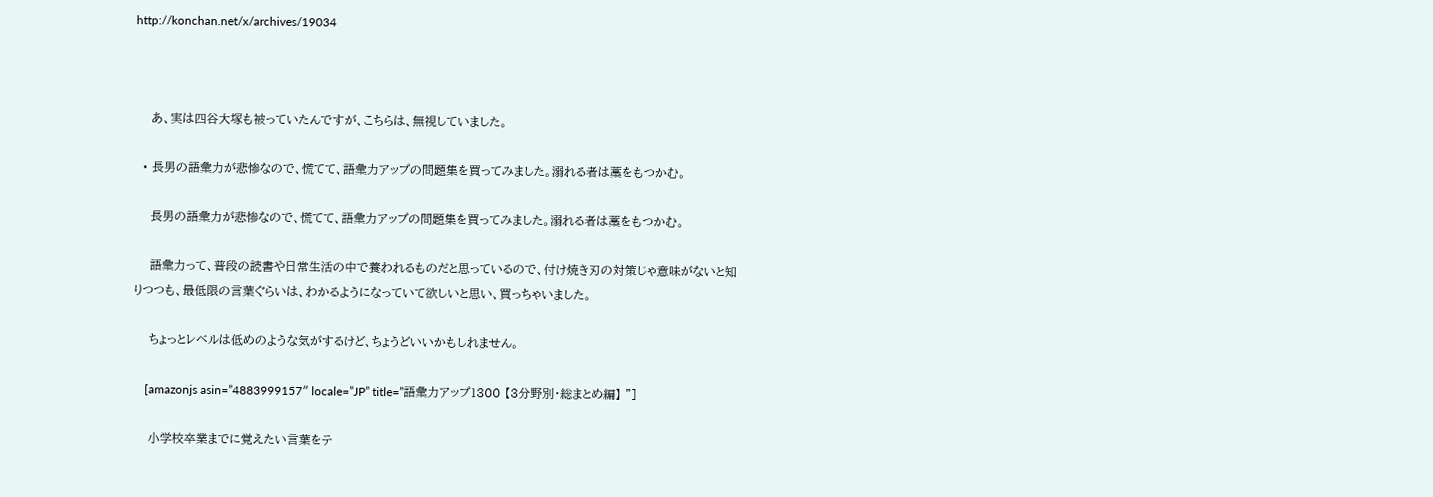http://konchan.net/x/archives/19034



    あ、実は四谷大塚も被っていたんですが、こちらは、無視していました。

  • 長男の語彙力が悲惨なので、慌てて、語彙力アップの問題集を買ってみました。溺れる者は藁をもつかむ。

    長男の語彙力が悲惨なので、慌てて、語彙力アップの問題集を買ってみました。溺れる者は藁をもつかむ。

    語彙力って、普段の読書や日常生活の中で養われるものだと思っているので、付け焼き刃の対策じゃ意味がないと知りつつも、最低限の言葉ぐらいは、わかるようになっていて欲しいと思い、買っちゃいました。

    ちょっとレベルは低めのような気がするけど、ちょうどいいかもしれません。

    [amazonjs asin=”4883999157″ locale=”JP” title=”語彙力アップ1300 【3分野別・総まとめ編】 ”]

    小学校卒業までに覚えたい言葉をテ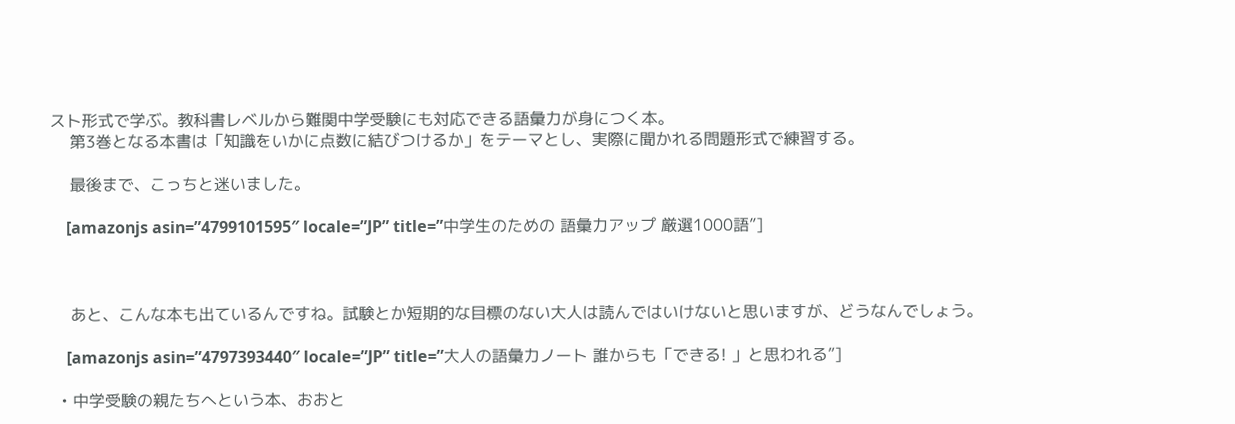スト形式で学ぶ。教科書レベルから難関中学受験にも対応できる語彙力が身につく本。
    第3巻となる本書は「知識をいかに点数に結びつけるか」をテーマとし、実際に聞かれる問題形式で練習する。

    最後まで、こっちと迷いました。

    [amazonjs asin=”4799101595″ locale=”JP” title=”中学生のための 語彙力アップ 厳選1000語”]



    あと、こんな本も出ているんですね。試験とか短期的な目標のない大人は読んではいけないと思いますが、どうなんでしょう。

    [amazonjs asin=”4797393440″ locale=”JP” title=”大人の語彙力ノート 誰からも「できる! 」と思われる”]

  • 中学受験の親たちへという本、おおと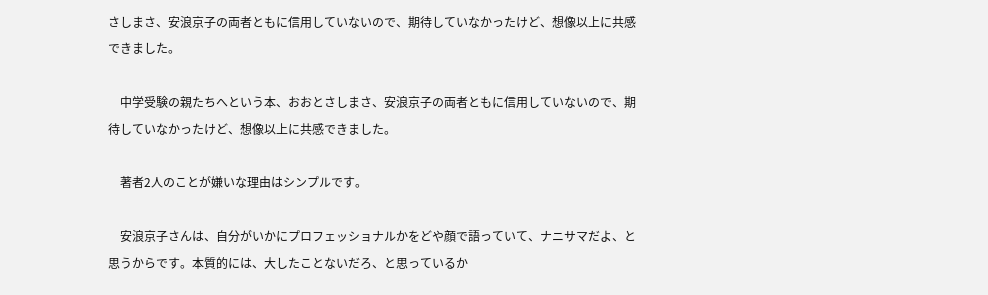さしまさ、安浪京子の両者ともに信用していないので、期待していなかったけど、想像以上に共感できました。

    中学受験の親たちへという本、おおとさしまさ、安浪京子の両者ともに信用していないので、期待していなかったけど、想像以上に共感できました。

    著者2人のことが嫌いな理由はシンプルです。

    安浪京子さんは、自分がいかにプロフェッショナルかをどや顔で語っていて、ナニサマだよ、と思うからです。本質的には、大したことないだろ、と思っているか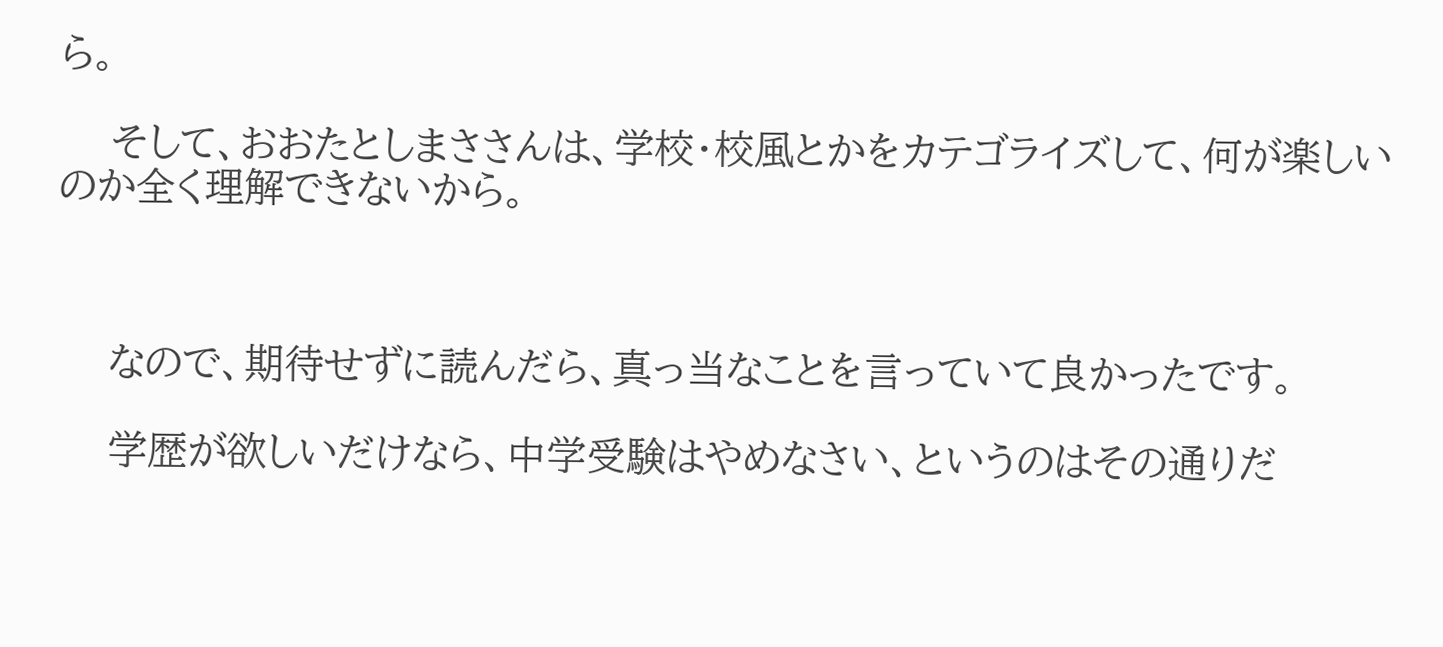ら。

    そして、おおたとしまささんは、学校・校風とかをカテゴライズして、何が楽しいのか全く理解できないから。



    なので、期待せずに読んだら、真っ当なことを言っていて良かったです。

    学歴が欲しいだけなら、中学受験はやめなさい、というのはその通りだ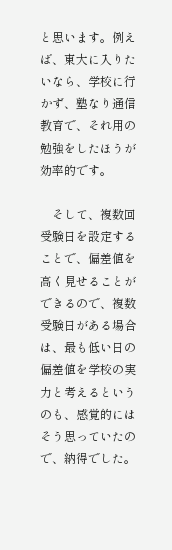と思います。例えば、東大に入りたいなら、学校に行かず、塾なり通信教育で、それ用の勉強をしたほうが効率的です。

    そして、複数回受験日を設定することで、偏差値を高く見せることができるので、複数受験日がある場合は、最も低い日の偏差値を学校の実力と考えるというのも、感覚的にはそう思っていたので、納得でした。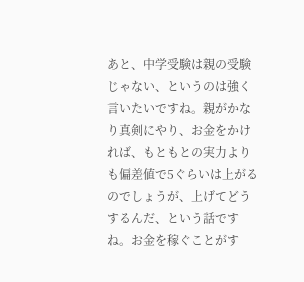あと、中学受験は親の受験じゃない、というのは強く言いたいですね。親がかなり真剣にやり、お金をかければ、もともとの実力よりも偏差値で5ぐらいは上がるのでしょうが、上げてどうするんだ、という話ですね。お金を稼ぐことがす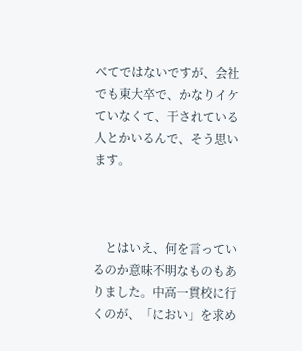べてではないですが、会社でも東大卒で、かなりイケていなくて、干されている人とかいるんで、そう思います。



    とはいえ、何を言っているのか意味不明なものもありました。中高一貫校に行くのが、「におい」を求め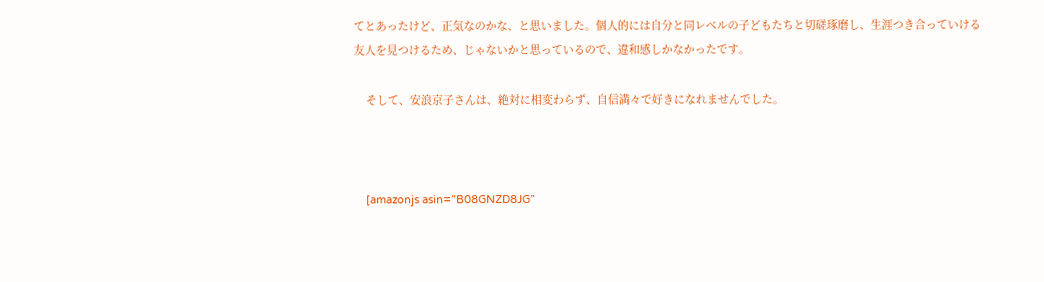てとあったけど、正気なのかな、と思いました。個人的には自分と同レベルの子どもたちと切磋琢磨し、生涯つき合っていける友人を見つけるため、じゃないかと思っているので、違和感しかなかったです。

    そして、安浪京子さんは、絶対に相変わらず、自信満々で好きになれませんでした。



    [amazonjs asin=”B08GNZD8JG”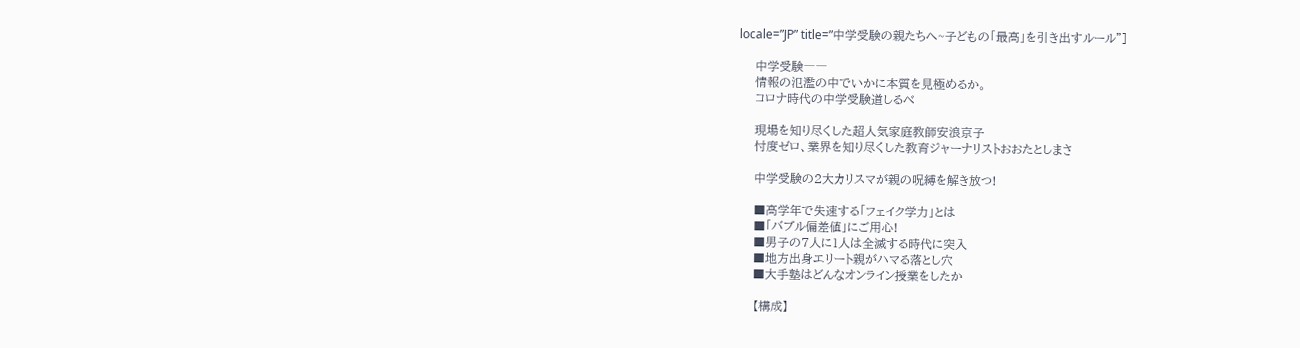locale=”JP” title=”中学受験の親たちへ~子どもの「最高」を引き出すルール”]

    中学受験――
    情報の氾濫の中でいかに本質を見極めるか。
    コロナ時代の中学受験道しるべ

    現場を知り尽くした超人気家庭教師安浪京子
    忖度ゼロ、業界を知り尽くした教育ジャーナリストおおたとしまさ

    中学受験の2大カリスマが親の呪縛を解き放つ!

    ■高学年で失速する「フェイク学力」とは
    ■「バブル偏差値」にご用心!
    ■男子の7人に1人は全滅する時代に突入
    ■地方出身エリート親がハマる落とし穴
    ■大手塾はどんなオンライン授業をしたか

    【構成】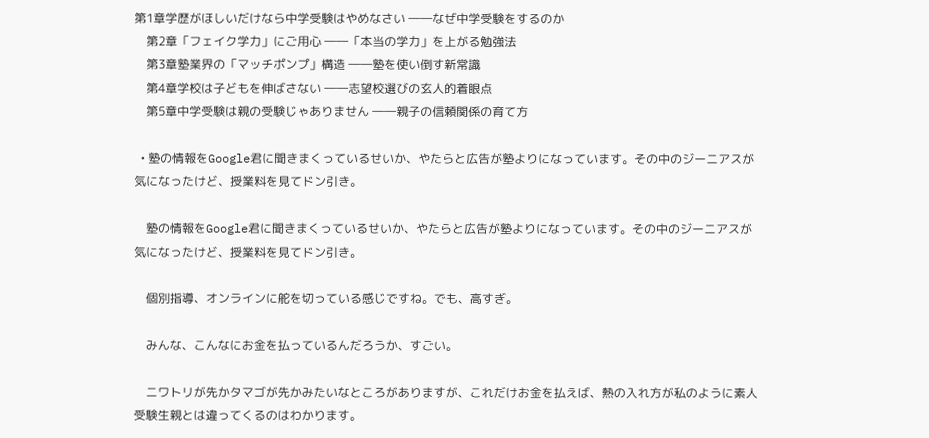第1章学歴がほしいだけなら中学受験はやめなさい ――なぜ中学受験をするのか
    第2章「フェイク学力」にご用心 ――「本当の学力」を上がる勉強法
    第3章塾業界の「マッチポンプ」構造 ――塾を使い倒す新常識
    第4章学校は子どもを伸ばさない ――志望校選びの玄人的着眼点
    第5章中学受験は親の受験じゃありません ――親子の信頼関係の育て方

  • 塾の情報をGoogle君に聞きまくっているせいか、やたらと広告が塾よりになっています。その中のジーニアスが気になったけど、授業料を見てドン引き。

    塾の情報をGoogle君に聞きまくっているせいか、やたらと広告が塾よりになっています。その中のジーニアスが気になったけど、授業料を見てドン引き。

    個別指導、オンラインに舵を切っている感じですね。でも、高すぎ。

    みんな、こんなにお金を払っているんだろうか、すごい。

    ニワトリが先かタマゴが先かみたいなところがありますが、これだけお金を払えば、熱の入れ方が私のように素人受験生親とは違ってくるのはわかります。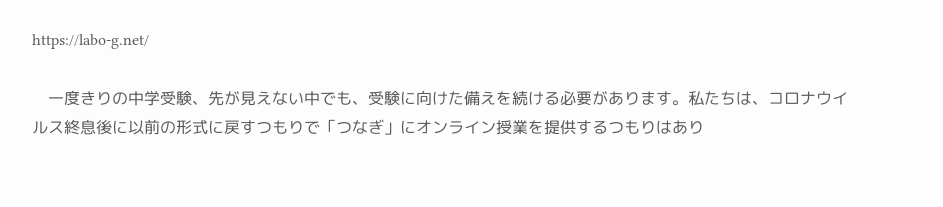https://labo-g.net/

    一度きりの中学受験、先が見えない中でも、受験に向けた備えを続ける必要があります。私たちは、コロナウイルス終息後に以前の形式に戻すつもりで「つなぎ」にオンライン授業を提供するつもりはあり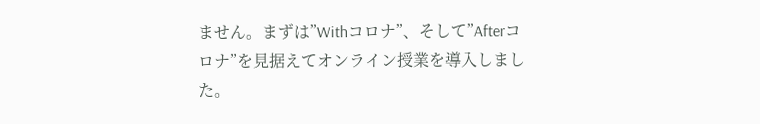ません。まずは”Withコロナ”、そして”Afterコロナ”を見据えてオンライン授業を導入しました。